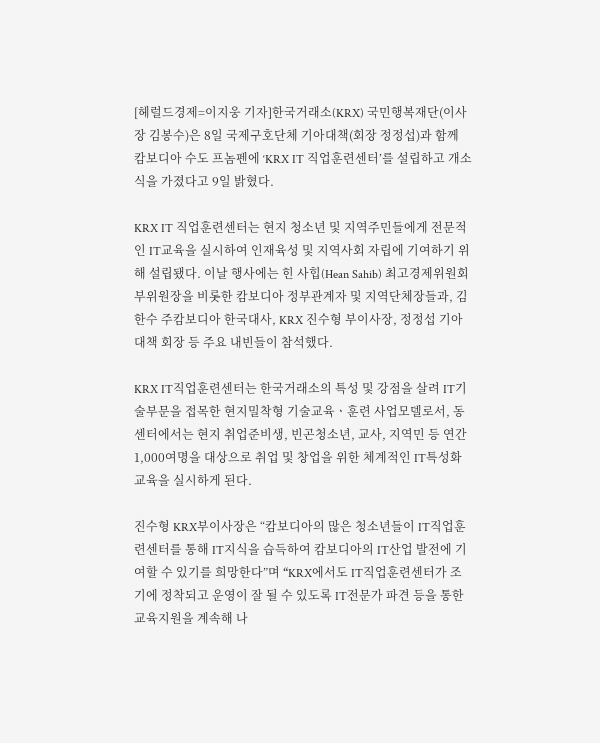[헤럴드경제=이지웅 기자]한국거래소(KRX) 국민행복재단(이사장 김봉수)은 8일 국제구호단체 기아대책(회장 정정섭)과 함께 캄보디아 수도 프놈펜에 ‘KRX IT 직업훈련센터’를 설립하고 개소식을 가졌다고 9일 밝혔다.

KRX IT 직업훈련센터는 현지 청소년 및 지역주민들에게 전문적인 IT교육을 실시하여 인재육성 및 지역사회 자립에 기여하기 위해 설립됐다. 이날 행사에는 힌 사힙(Hean Sahib) 최고경제위원회 부위원장을 비롯한 캄보디아 정부관계자 및 지역단체장들과, 김한수 주캄보디아 한국대사, KRX 진수형 부이사장, 정정섭 기아대책 회장 등 주요 내빈들이 참석했다.

KRX IT직업훈련센터는 한국거래소의 특성 및 강점을 살려 IT기술부문을 접목한 현지밀착형 기술교육ㆍ훈련 사업모델로서, 동센터에서는 현지 취업준비생, 빈곤청소년, 교사, 지역민 등 연간 1,000여명을 대상으로 취업 및 창업을 위한 체계적인 IT특성화 교육을 실시하게 된다.

진수형 KRX부이사장은 “캄보디아의 많은 청소년들이 IT직업훈련센터를 통해 IT지식을 습득하여 캄보디아의 IT산업 발전에 기여할 수 있기를 희망한다”며 “KRX에서도 IT직업훈련센터가 조기에 정착되고 운영이 잘 될 수 있도록 IT전문가 파견 등을 통한 교육지원을 계속해 나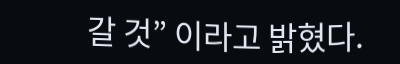갈 것” 이라고 밝혔다.